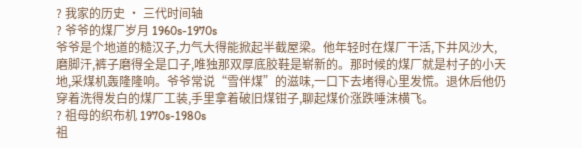? 我家的历史 · 三代时间轴
? 爷爷的煤厂岁月 1960s-1970s
爷爷是个地道的糙汉子,力气大得能掀起半截屋梁。他年轻时在煤厂干活,下井风沙大,磨脚汗,裤子磨得全是口子,唯独那双厚底胶鞋是崭新的。那时候的煤厂就是村子的小天地,采煤机轰隆隆响。爷爷常说“雪伴煤”的滋味,一口下去堵得心里发慌。退休后他仍穿着洗得发白的煤厂工装,手里拿着破旧煤钳子,聊起煤价涨跌唾沫横飞。
? 祖母的织布机 1970s-1980s
祖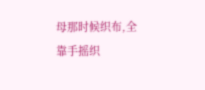母那时候织布,全靠手摇织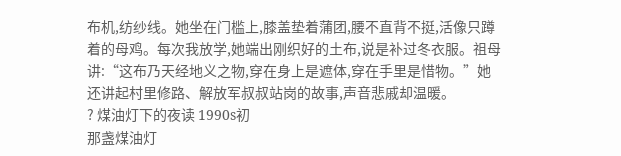布机,纺纱线。她坐在门槛上,膝盖垫着蒲团,腰不直背不挺,活像只蹲着的母鸡。每次我放学,她端出刚织好的土布,说是补过冬衣服。祖母讲:“这布乃天经地义之物,穿在身上是遮体,穿在手里是惜物。”她还讲起村里修路、解放军叔叔站岗的故事,声音悲戚却温暖。
? 煤油灯下的夜读 1990s初
那盏煤油灯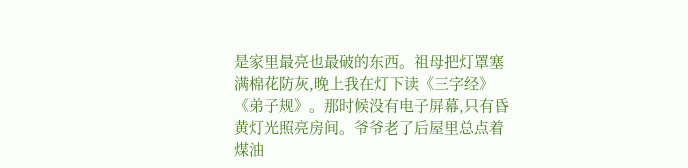是家里最亮也最破的东西。祖母把灯罩塞满棉花防灰,晚上我在灯下读《三字经》《弟子规》。那时候没有电子屏幕,只有昏黄灯光照亮房间。爷爷老了后屋里总点着煤油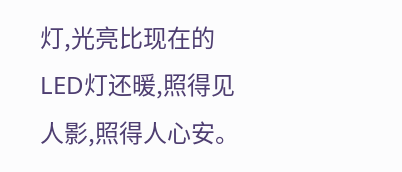灯,光亮比现在的LED灯还暖,照得见人影,照得人心安。